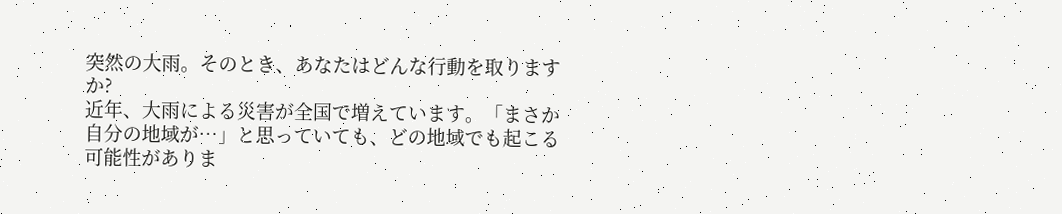突然の大雨。そのとき、あなたはどんな行動を取りますか?
近年、大雨による災害が全国で増えています。「まさか自分の地域が…」と思っていても、どの地域でも起こる可能性がありま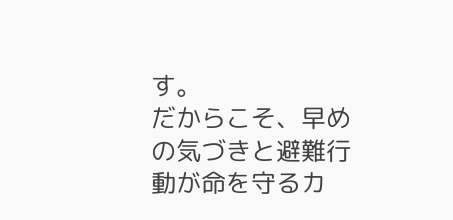す。
だからこそ、早めの気づきと避難行動が命を守るカ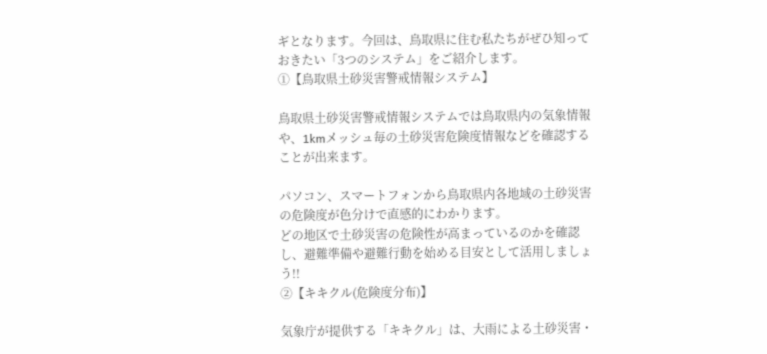ギとなります。今回は、鳥取県に住む私たちがぜひ知っておきたい「3つのシステム」をご紹介します。
①【鳥取県土砂災害警戒情報システム】

鳥取県土砂災害警戒情報システムでは鳥取県内の気象情報や、1kmメッシュ毎の土砂災害危険度情報などを確認することが出来ます。

パソコン、スマートフォンから鳥取県内各地域の土砂災害の危険度が色分けで直感的にわかります。
どの地区で土砂災害の危険性が高まっているのかを確認し、避難準備や避難行動を始める目安として活用しましょう!!
②【キキクル(危険度分布)】

気象庁が提供する「キキクル」は、大雨による土砂災害・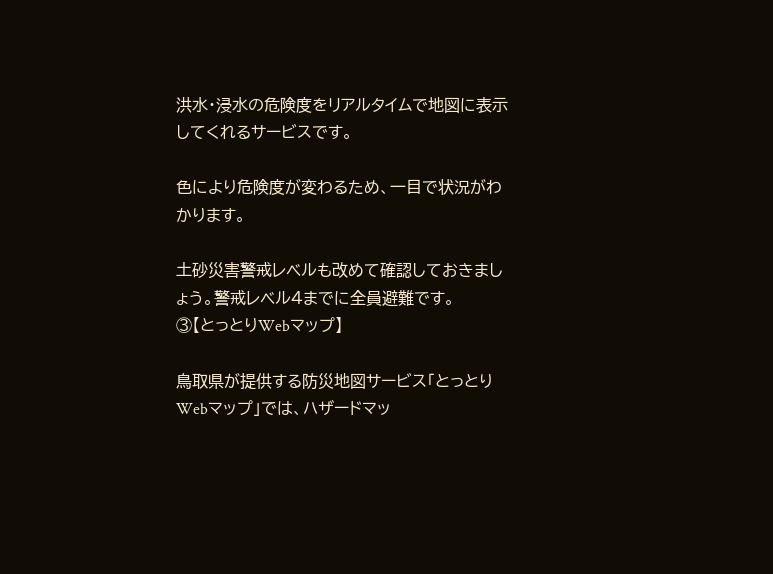洪水・浸水の危険度をリアルタイムで地図に表示してくれるサービスです。

色により危険度が変わるため、一目で状況がわかります。

土砂災害警戒レベルも改めて確認しておきましょう。警戒レベル4までに全員避難です。
③【とっとりWebマップ】

鳥取県が提供する防災地図サービス「とっとりWebマップ」では、ハザードマッ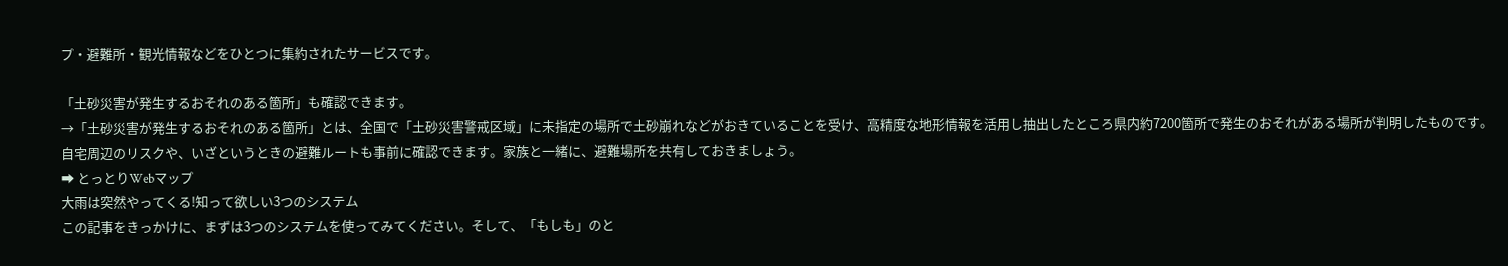プ・避難所・観光情報などをひとつに集約されたサービスです。

「土砂災害が発生するおそれのある箇所」も確認できます。
→「土砂災害が発生するおそれのある箇所」とは、全国で「土砂災害警戒区域」に未指定の場所で土砂崩れなどがおきていることを受け、高精度な地形情報を活用し抽出したところ県内約7200箇所で発生のおそれがある場所が判明したものです。
自宅周辺のリスクや、いざというときの避難ルートも事前に確認できます。家族と一緒に、避難場所を共有しておきましょう。
➡ とっとりWebマップ
大雨は突然やってくる!知って欲しい3つのシステム
この記事をきっかけに、まずは3つのシステムを使ってみてください。そして、「もしも」のと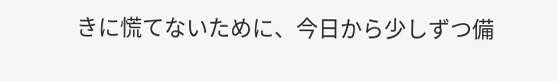きに慌てないために、今日から少しずつ備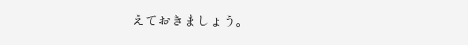えておきましょう。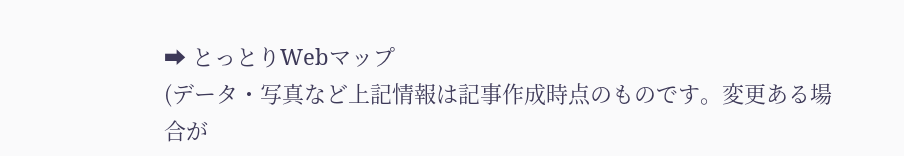➡ とっとりWebマップ
(データ・写真など上記情報は記事作成時点のものです。変更ある場合が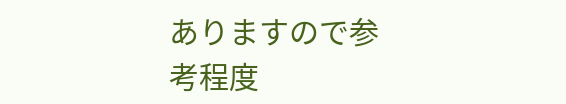ありますので参考程度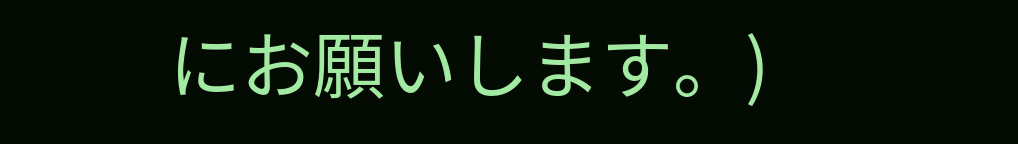にお願いします。)